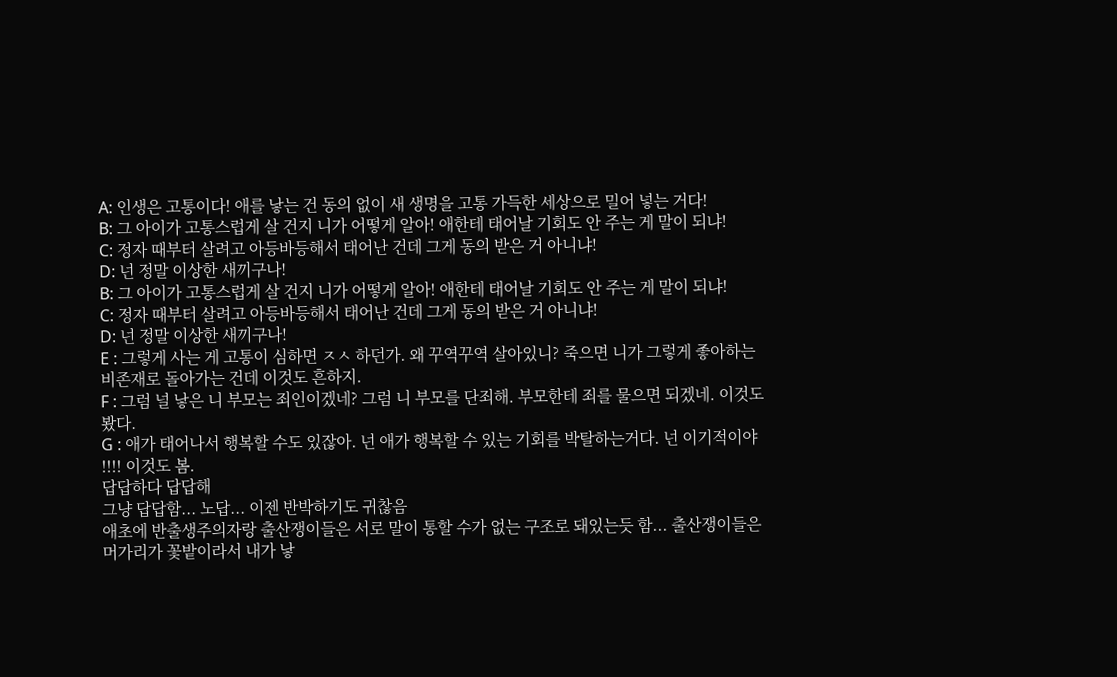A: 인생은 고통이다! 애를 낳는 건 동의 없이 새 생명을 고통 가득한 세상으로 밀어 넣는 거다!
B: 그 아이가 고통스럽게 살 건지 니가 어떻게 알아! 애한테 태어날 기회도 안 주는 게 말이 되냐!
C: 정자 때부터 살려고 아등바등해서 태어난 건데 그게 동의 받은 거 아니냐!
D: 넌 정말 이상한 새끼구나!
B: 그 아이가 고통스럽게 살 건지 니가 어떻게 알아! 애한테 태어날 기회도 안 주는 게 말이 되냐!
C: 정자 때부터 살려고 아등바등해서 태어난 건데 그게 동의 받은 거 아니냐!
D: 넌 정말 이상한 새끼구나!
E : 그렇게 사는 게 고통이 심하면 ㅈㅅ 하던가. 왜 꾸역꾸역 살아있니? 죽으면 니가 그렇게 좋아하는 비존재로 돌아가는 건데 이것도 흔하지.
F : 그럼 널 낳은 니 부모는 죄인이겠네? 그럼 니 부모를 단죄해. 부모한테 죄를 물으면 되겠네. 이것도 봤다.
G : 애가 태어나서 행복할 수도 있잖아. 넌 애가 행복할 수 있는 기회를 박탈하는거다. 넌 이기적이야 !!!! 이것도 봄.
답답하다 답답해
그냥 답답함... 노답... 이젠 반박하기도 귀찮음
애초에 반출생주의자랑 출산쟁이들은 서로 말이 통할 수가 없는 구조로 돼있는듯 함... 출산쟁이들은 머가리가 꽃밭이라서 내가 낳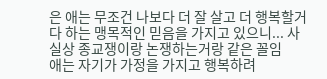은 애는 무조건 나보다 더 잘 살고 더 행복할거다 하는 맹목적인 믿음을 가지고 있으니... 사실상 종교쟁이랑 논쟁하는거랑 같은 꼴임
애는 자기가 가정을 가지고 행복하려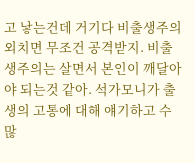고 낳는건데 거기다 비출생주의 외치면 무조건 공격받지. 비출생주의는 살면서 본인이 깨달아야 되는것 같아. 석가모니가 출생의 고통에 대해 얘기하고 수많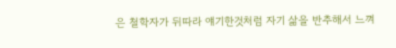은 철학자가 뒤따라 얘기한것처럼 자기 삶을 반추해서 느껴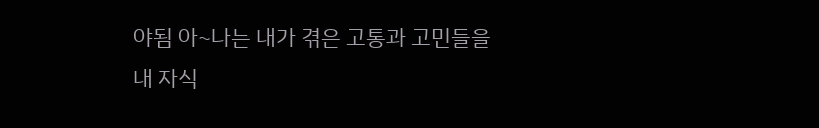야됨 아~나는 내가 겪은 고통과 고민들을 내 자식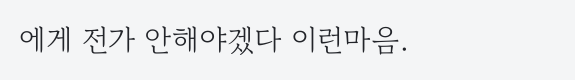에게 전가 안해야겠다 이런마음.